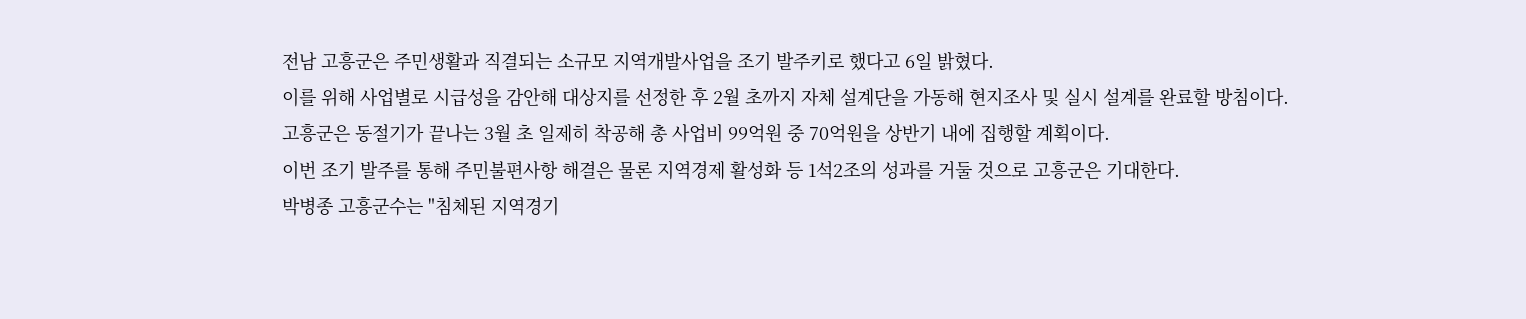전남 고흥군은 주민생활과 직결되는 소규모 지역개발사업을 조기 발주키로 했다고 6일 밝혔다.
이를 위해 사업별로 시급성을 감안해 대상지를 선정한 후 2월 초까지 자체 설계단을 가동해 현지조사 및 실시 설계를 완료할 방침이다.
고흥군은 동절기가 끝나는 3월 초 일제히 착공해 총 사업비 99억원 중 70억원을 상반기 내에 집행할 계획이다.
이번 조기 발주를 통해 주민불편사항 해결은 물론 지역경제 활성화 등 1석2조의 성과를 거둘 것으로 고흥군은 기대한다.
박병종 고흥군수는 "침체된 지역경기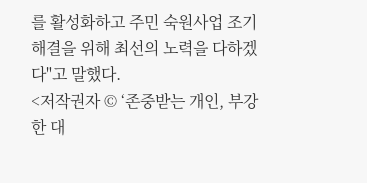를 활성화하고 주민 숙원사업 조기 해결을 위해 최선의 노력을 다하겠다"고 말했다.
<저작권자 © ‘존중받는 개인, 부강한 대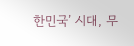한민국’ 시대, 무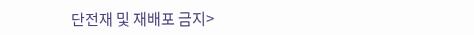단전재 및 재배포 금지>